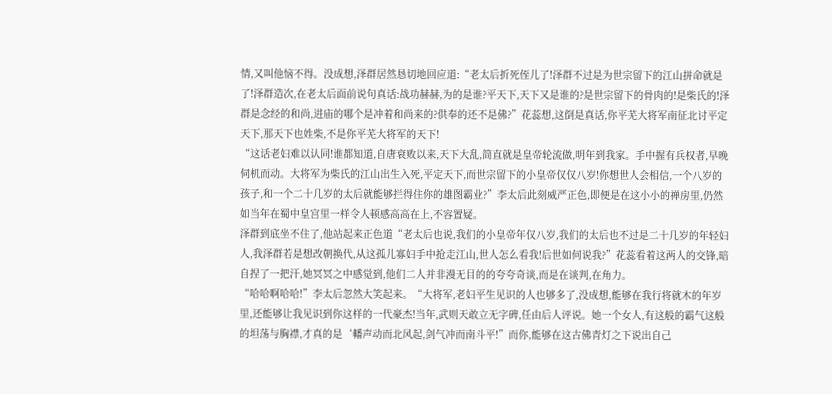情,又叫他恼不得。没成想,泽群居然恳切地回应道:“老太后折死侄儿了!泽群不过是为世宗留下的江山拼命就是了!泽群造次,在老太后面前说句真话:战功赫赫,为的是谁?平天下,天下又是谁的?是世宗留下的骨肉的!是柴氏的!泽群是念经的和尚,进庙的哪个是冲着和尚来的?供奉的还不是佛?”花蕊想,这倒是真话,你平芜大将军南征北讨平定天下,那天下也姓柴,不是你平芜大将军的天下!
“这话老妇难以认同!谁都知道,自唐衰败以来,天下大乱,简直就是皇帝轮流做,明年到我家。手中握有兵权者,早晚伺机而动。大将军为柴氏的江山出生入死,平定天下,而世宗留下的小皇帝仅仅八岁!你想世人会相信,一个八岁的孩子,和一个二十几岁的太后就能够拦得住你的雄图霸业?”李太后此刻威严正色,即便是在这小小的禅房里,仍然如当年在蜀中皇宫里一样令人顿感高高在上,不容置疑。
泽群到底坐不住了,他站起来正色道“老太后也说,我们的小皇帝年仅八岁,我们的太后也不过是二十几岁的年轻妇人,我泽群若是想改朝换代,从这孤儿寡妇手中抢走江山,世人怎么看我!后世如何说我?”花蕊看着这两人的交锋,暗自捏了一把汗,她冥冥之中感觉到,他们二人并非漫无目的的夸夸奇谈,而是在谈判,在角力。
“哈哈啊哈哈!”李太后忽然大笑起来。“大将军,老妇平生见识的人也够多了,没成想,能够在我行将就木的年岁里,还能够让我见识到你这样的一代豪杰!当年,武则天敢立无字碑,任由后人评说。她一个女人,有这般的霸气这般的坦荡与胸襟,才真的是‘轓声动而北风起,剑气冲而南斗平!”而你,能够在这古佛青灯之下说出自己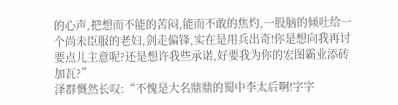的心声,把想而不能的苦闷,能而不敢的焦灼,一股脑的倾吐给一个尚未臣服的老妇,剑走偏锋,实在是用兵出奇!你是想向我再讨要点儿主意呢?还是想许我些承诺,好要我为你的宏图霸业添砖加瓦?”
泽群慨然长叹:“不愧是大名鼎鼎的蜀中李太后啊!字字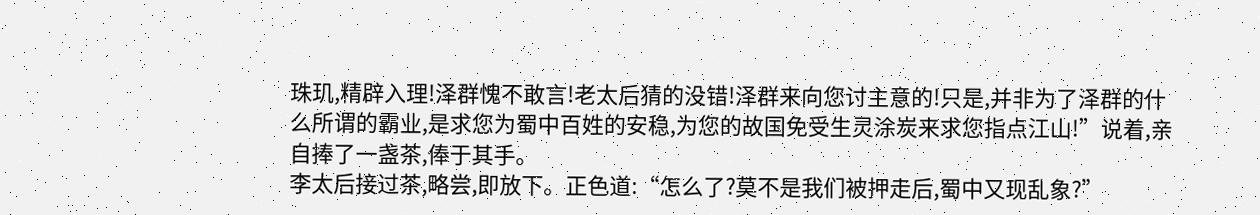珠玑,精辟入理!泽群愧不敢言!老太后猜的没错!泽群来向您讨主意的!只是,并非为了泽群的什么所谓的霸业,是求您为蜀中百姓的安稳,为您的故国免受生灵涂炭来求您指点江山!”说着,亲自捧了一盏茶,俸于其手。
李太后接过茶,略尝,即放下。正色道:“怎么了?莫不是我们被押走后,蜀中又现乱象?”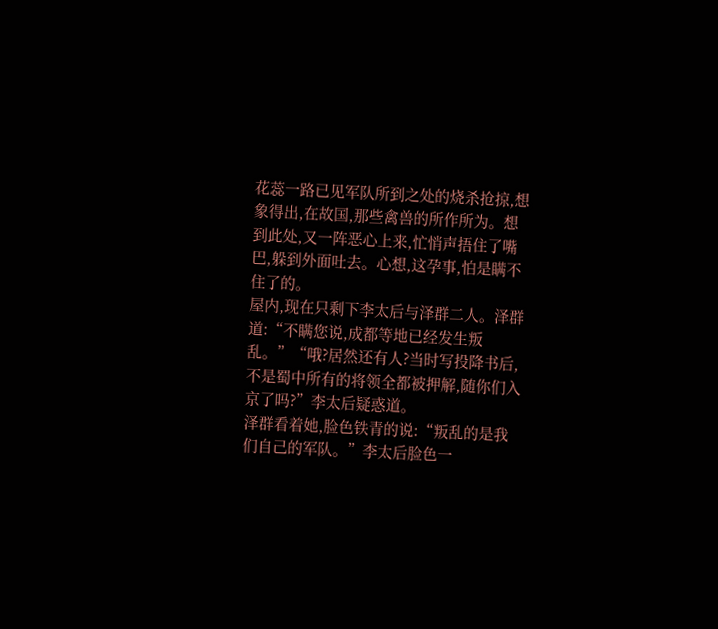花蕊一路已见军队所到之处的烧杀抢掠,想象得出,在故国,那些禽兽的所作所为。想到此处,又一阵恶心上来,忙悄声捂住了嘴巴,躲到外面吐去。心想,这孕事,怕是瞒不住了的。
屋内,现在只剩下李太后与泽群二人。泽群道:“不瞒您说,成都等地已经发生叛乱。”“哦?居然还有人?当时写投降书后,不是蜀中所有的将领全都被押解,随你们入京了吗?”李太后疑惑道。
泽群看着她,脸色铁青的说:“叛乱的是我们自己的军队。”李太后脸色一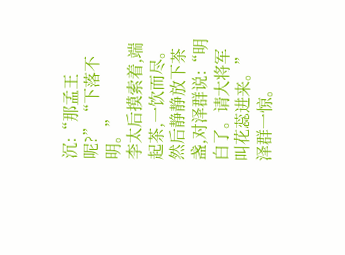沉:“那孟王呢?”“下落不明。”
李太后摸索着,端起茶,一饮而尽。然后静静放下茶盏,对泽群说:“明白了。请大将军叫花蕊进来。”
泽群一惊。